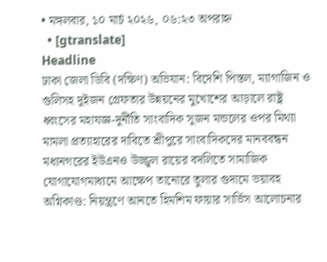• মঙ্গলবার, ১০ মার্চ ২০২৬, ০৬:২৩ অপরাহ্ন
  • [gtranslate]
Headline
ঢাকা জেলা ডিবি (দক্ষিণ) অভিযান: বিদেশি পিস্তল, ম্যাগাজিন ও গুলিসহ দুইজন গ্রেফতার উন্নয়নের মুখোশের আড়ালে রাষ্ট্র ধ্বংসের মহাযজ্ঞ-দুর্নীতি সাংবাদিক সুজন মন্ডলের ওপর মিথ্যা মামলা প্রত্যাহারের দাবিতে শ্রীপুরে সাংবাদিকদের মানববন্ধন মধ্যনগরের ইউএনও উজ্জ্বল রায়ের বদলিতে সামাজিক যোগাযোগমাধ্যমে আক্ষেপ তানোরে তুলার গুদামে ভয়াবহ অগ্নিকাণ্ড: নিয়ন্ত্রণে আনতে হিমশিম ফায়ার সার্ভিস আলোচনার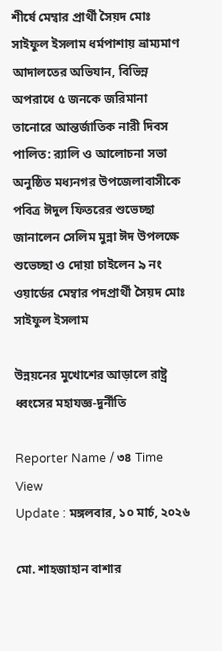শীর্ষে মেম্বার প্রার্থী সৈয়দ মোঃ সাইফুল ইসলাম ধর্মপাশায় ভ্রাম্যমাণ আদালতের অভিযান, বিভিন্ন অপরাধে ৫ জনকে জরিমানা তানোরে আন্তর্জাতিক নারী দিবস পালিত: র‍্যালি ও আলোচনা সভা অনুষ্ঠিত মধ্যনগর উপজেলাবাসীকে পবিত্র ঈদুল ফিতরের শুভেচ্ছা জানালেন সেলিম মুন্না ঈদ উপলক্ষে শুভেচ্ছা ও দোয়া চাইলেন ৯ নং ওয়ার্ডের মেম্বার পদপ্রার্থী সৈয়দ মোঃ সাইফুল ইসলাম

উন্নয়নের মুখোশের আড়ালে রাষ্ট্র ধ্বংসের মহাযজ্ঞ-দুর্নীতি

Reporter Name / ৩৪ Time View
Update : মঙ্গলবার, ১০ মার্চ, ২০২৬

মো. শাহজাহান বাশার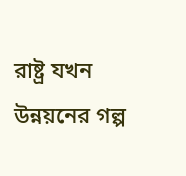রাষ্ট্র যখন উন্নয়নের গল্প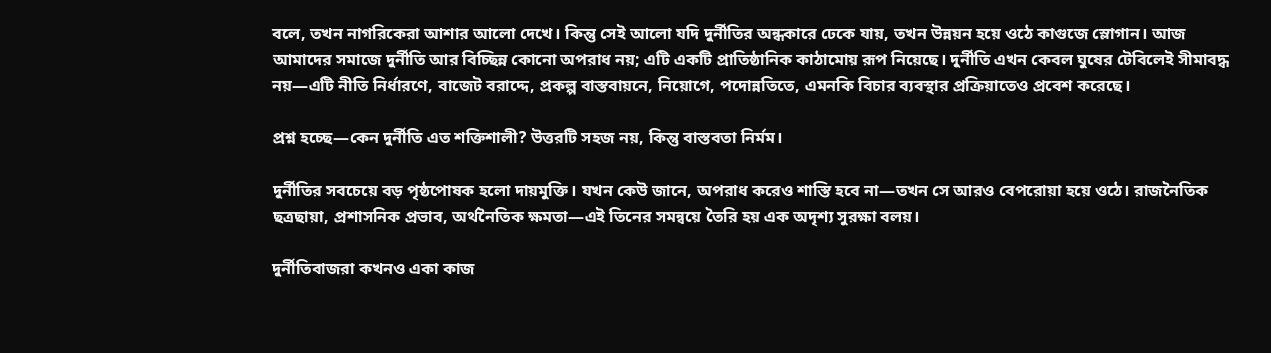বলে, তখন নাগরিকেরা আশার আলো দেখে। কিন্তু সেই আলো যদি দুর্নীতির অন্ধকারে ঢেকে যায়, তখন উন্নয়ন হয়ে ওঠে কাগুজে স্লোগান। আজ আমাদের সমাজে দুর্নীতি আর বিচ্ছিন্ন কোনো অপরাধ নয়; এটি একটি প্রাতিষ্ঠানিক কাঠামোয় রূপ নিয়েছে। দুর্নীতি এখন কেবল ঘুষের টেবিলেই সীমাবদ্ধ নয়—এটি নীতি নির্ধারণে, বাজেট বরাদ্দে, প্রকল্প বাস্তবায়নে, নিয়োগে, পদোন্নতিতে, এমনকি বিচার ব্যবস্থার প্রক্রিয়াতেও প্রবেশ করেছে।

প্রশ্ন হচ্ছে—কেন দুর্নীতি এত শক্তিশালী? উত্তরটি সহজ নয়, কিন্তু বাস্তবতা নির্মম।

দুর্নীতির সবচেয়ে বড় পৃষ্ঠপোষক হলো দায়মুক্তি। যখন কেউ জানে, অপরাধ করেও শাস্তি হবে না—তখন সে আরও বেপরোয়া হয়ে ওঠে। রাজনৈতিক ছত্রছায়া, প্রশাসনিক প্রভাব, অর্থনৈতিক ক্ষমতা—এই তিনের সমন্বয়ে তৈরি হয় এক অদৃশ্য সুরক্ষা বলয়।

দুর্নীতিবাজরা কখনও একা কাজ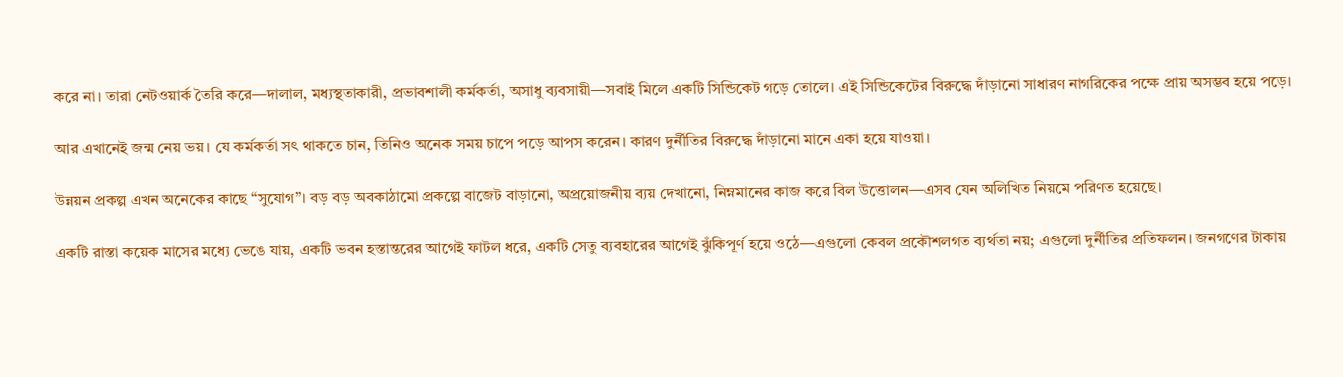করে না। তারা নেটওয়ার্ক তৈরি করে—দালাল, মধ্যস্থতাকারী, প্রভাবশালী কর্মকর্তা, অসাধু ব্যবসায়ী—সবাই মিলে একটি সিন্ডিকেট গড়ে তোলে। এই সিন্ডিকেটের বিরুদ্ধে দাঁড়ানো সাধারণ নাগরিকের পক্ষে প্রায় অসম্ভব হয়ে পড়ে।

আর এখানেই জন্ম নেয় ভয়। যে কর্মকর্তা সৎ থাকতে চান, তিনিও অনেক সময় চাপে পড়ে আপস করেন। কারণ দুর্নীতির বিরুদ্ধে দাঁড়ানো মানে একা হয়ে যাওয়া।

উন্নয়ন প্রকল্প এখন অনেকের কাছে “সুযোগ”। বড় বড় অবকাঠামো প্রকল্পে বাজেট বাড়ানো, অপ্রয়োজনীয় ব্যয় দেখানো, নিম্নমানের কাজ করে বিল উত্তোলন—এসব যেন অলিখিত নিয়মে পরিণত হয়েছে।

একটি রাস্তা কয়েক মাসের মধ্যে ভেঙে যায়, একটি ভবন হস্তান্তরের আগেই ফাটল ধরে, একটি সেতু ব্যবহারের আগেই ঝুঁকিপূর্ণ হয়ে ওঠে—এগুলো কেবল প্রকৌশলগত ব্যর্থতা নয়; এগুলো দুর্নীতির প্রতিফলন। জনগণের টাকায়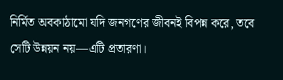নির্মিত অবকাঠামো যদি জনগণের জীবনই বিপন্ন করে, তবে সেটি উন্নয়ন নয়—এটি প্রতারণা।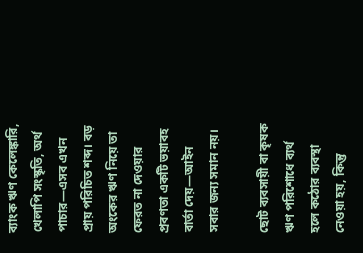ব্যাংক ঋণ কেলেঙ্কারি, খেলাপি সংস্কৃতি, অর্থ পাচার—এসব এখন প্রায় পরিচিত শব্দ। বড় অংকের ঋণ নিয়ে তা ফেরত না দেওয়ার প্রবণতা একটি ভয়াবহ বার্তা দেয়—আইন সবার জন্য সমান নয়।

ছোট ব্যবসায়ী বা কৃষক ঋণ পরিশোধে ব্যর্থ হলে কঠোর ব্যবস্থা নেওয়া হয়, কিন্তু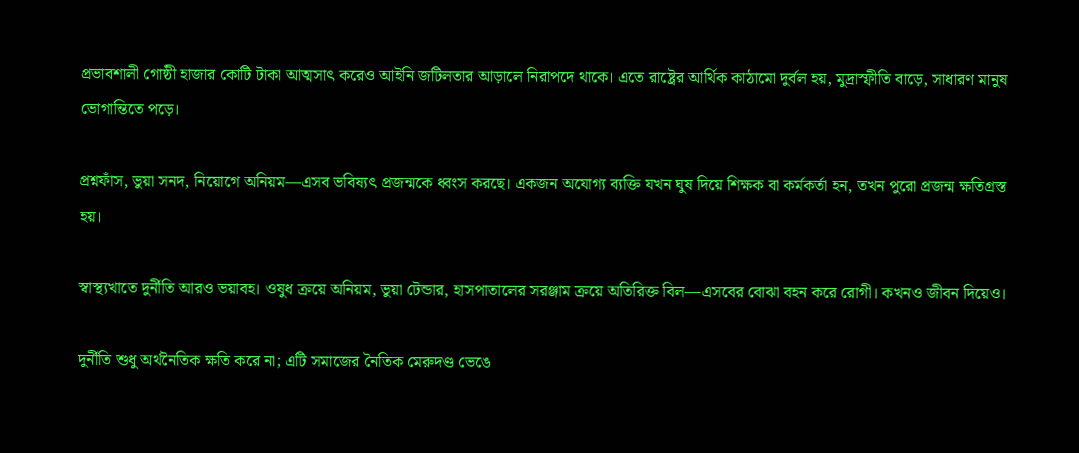প্রভাবশালী গোষ্ঠী হাজার কোটি টাকা আত্মসাৎ করেও আইনি জটিলতার আড়ালে নিরাপদে থাকে। এতে রাষ্ট্রের আর্থিক কাঠামো দুর্বল হয়, মুদ্রাস্ফীতি বাড়ে, সাধারণ মানুষ ভোগান্তিতে পড়ে।

প্রশ্নফাঁস, ভুয়া সনদ, নিয়োগে অনিয়ম—এসব ভবিষ্যৎ প্রজন্মকে ধ্বংস করছে। একজন অযোগ্য ব্যক্তি যখন ঘুষ দিয়ে শিক্ষক বা কর্মকর্তা হন, তখন পুরো প্রজন্ম ক্ষতিগ্রস্ত হয়।

স্বাস্থ্যখাতে দুর্নীতি আরও ভয়াবহ। ওষুধ ক্রয়ে অনিয়ম, ভুয়া টেন্ডার, হাসপাতালের সরঞ্জাম ক্রয়ে অতিরিক্ত বিল—এসবের বোঝা বহন করে রোগী। কখনও জীবন দিয়েও।

দুর্নীতি শুধু অর্থনৈতিক ক্ষতি করে না; এটি সমাজের নৈতিক মেরুদণ্ড ভেঙে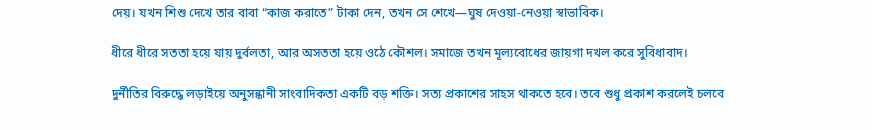দেয়। যখন শিশু দেখে তার বাবা “কাজ করাতে” টাকা দেন, তখন সে শেখে—ঘুষ দেওয়া-নেওয়া স্বাভাবিক।

ধীরে ধীরে সততা হয়ে যায় দুর্বলতা, আর অসততা হয়ে ওঠে কৌশল। সমাজে তখন মূল্যবোধের জায়গা দখল করে সুবিধাবাদ।

দুর্নীতির বিরুদ্ধে লড়াইয়ে অনুসন্ধানী সাংবাদিকতা একটি বড় শক্তি। সত্য প্রকাশের সাহস থাকতে হবে। তবে শুধু প্রকাশ করলেই চলবে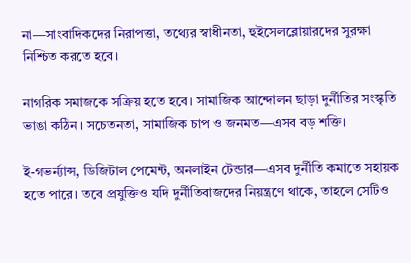না—সাংবাদিকদের নিরাপত্তা, তথ্যের স্বাধীনতা, হুইসেলব্লোয়ারদের সুরক্ষা নিশ্চিত করতে হবে।

নাগরিক সমাজকে সক্রিয় হতে হবে। সামাজিক আন্দোলন ছাড়া দুর্নীতির সংস্কৃতি ভাঙা কঠিন। সচেতনতা, সামাজিক চাপ ও জনমত—এসব বড় শক্তি।

ই-গভর্ন্যান্স, ডিজিটাল পেমেন্ট, অনলাইন টেন্ডার—এসব দুর্নীতি কমাতে সহায়ক হতে পারে। তবে প্রযুক্তিও যদি দুর্নীতিবাজদের নিয়ন্ত্রণে থাকে, তাহলে সেটিও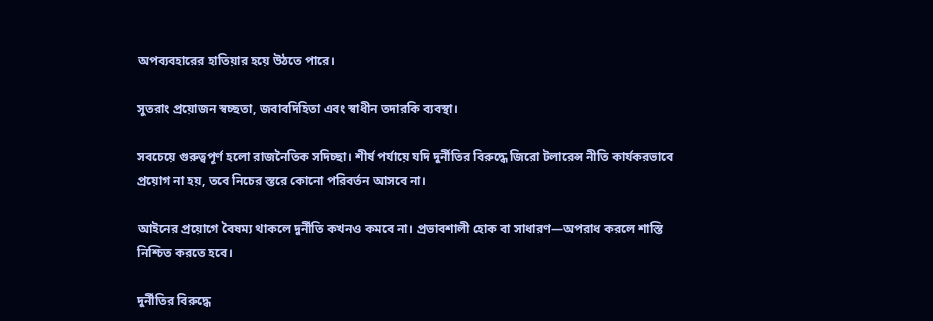অপব্যবহারের হাতিয়ার হয়ে উঠতে পারে।

সুতরাং প্রয়োজন স্বচ্ছতা, জবাবদিহিতা এবং স্বাধীন তদারকি ব্যবস্থা।

সবচেয়ে গুরুত্বপূর্ণ হলো রাজনৈতিক সদিচ্ছা। শীর্ষ পর্যায়ে যদি দুর্নীতির বিরুদ্ধে জিরো টলারেন্স নীতি কার্যকরভাবে প্রয়োগ না হয়, তবে নিচের স্তরে কোনো পরিবর্তন আসবে না।

আইনের প্রয়োগে বৈষম্য থাকলে দুর্নীতি কখনও কমবে না। প্রভাবশালী হোক বা সাধারণ—অপরাধ করলে শাস্তি নিশ্চিত করতে হবে।

দুর্নীতির বিরুদ্ধে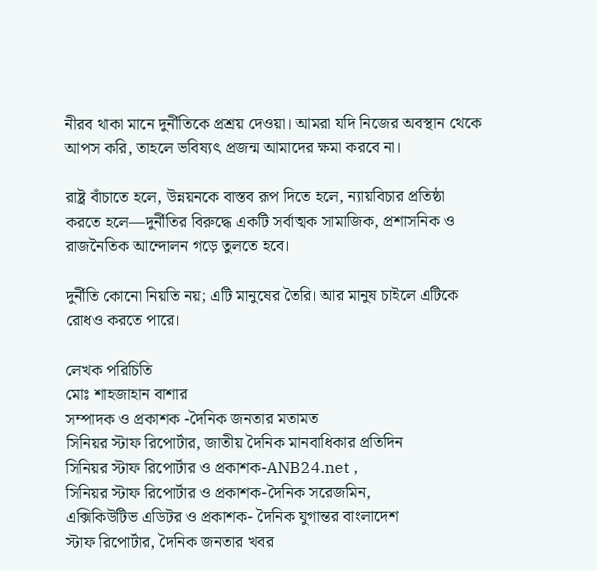নীরব থাকা মানে দুর্নীতিকে প্রশ্রয় দেওয়া। আমরা যদি নিজের অবস্থান থেকে আপস করি, তাহলে ভবিষ্যৎ প্রজন্ম আমাদের ক্ষমা করবে না।

রাষ্ট্র বাঁচাতে হলে, উন্নয়নকে বাস্তব রূপ দিতে হলে, ন্যায়বিচার প্রতিষ্ঠা করতে হলে—দুর্নীতির বিরুদ্ধে একটি সর্বাত্মক সামাজিক, প্রশাসনিক ও রাজনৈতিক আন্দোলন গড়ে তুলতে হবে।

দুর্নীতি কোনো নিয়তি নয়; এটি মানুষের তৈরি। আর মানুষ চাইলে এটিকে রোধও করতে পারে।

লেখক পরিচিতি
মোঃ শাহজাহান বাশার
সম্পাদক ও প্রকাশক -দৈনিক জনতার মতামত
সিনিয়র স্টাফ রিপোর্টার, জাতীয় দৈনিক মানবাধিকার প্রতিদিন
সিনিয়র স্টাফ রিপোর্টার ও প্রকাশক-ANB24.net ,
সিনিয়র স্টাফ রিপোর্টার ও প্রকাশক-দৈনিক সরেজমিন,
এক্সিকিউটিভ এডিটর ও প্রকাশক- দৈনিক যুগান্তর বাংলাদেশ
স্টাফ রিপোর্টার, দৈনিক জনতার খবর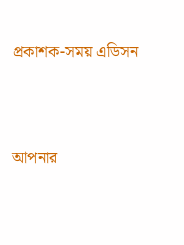প্রকাশক-সময় এডিসন




আপনার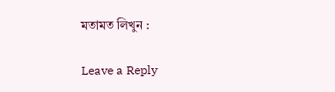মতামত লিখুন :

Leave a Reply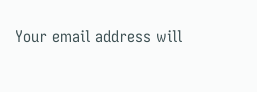Your email address will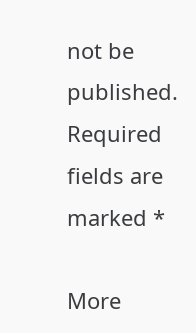not be published. Required fields are marked *

More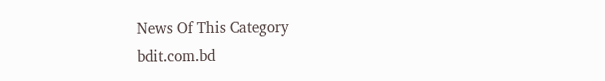News Of This Category
bdit.com.bd